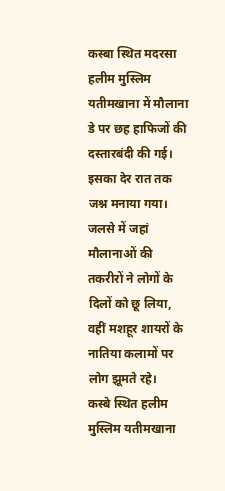कस्बा स्थित मदरसा हलीम मुस्लिम यतीमखाना में मौलाना डे पर छह हाफिजों की दस्तारबंदी की गई। इसका देर रात तक जश्न मनाया गया। जलसे में जहां मौलानाओं की तकरीरों ने लोगों के दिलों को छू लिया, वहीं मशहूर शायरों के नातिया कलामों पर लोग झूमते रहे।
कस्बे स्थित हलीम मुस्लिम यतीमखाना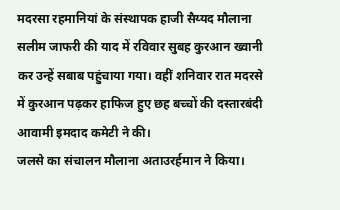मदरसा रहमानियां के संस्थापक हाजी सैय्यद मौलाना सलीम जाफरी की याद में रविवार सुबह कुरआन ख्वानी कर उन्हें सबाब पहुंचाया गया। वहीं शनिवार रात मदरसे में कुरआन पढ़कर हाफिज हुए छह बच्चों की दस्तारबंदी आवामी इमदाद कमेटी ने की।
जलसे का संचालन मौलाना अताउरर्हमान ने किया।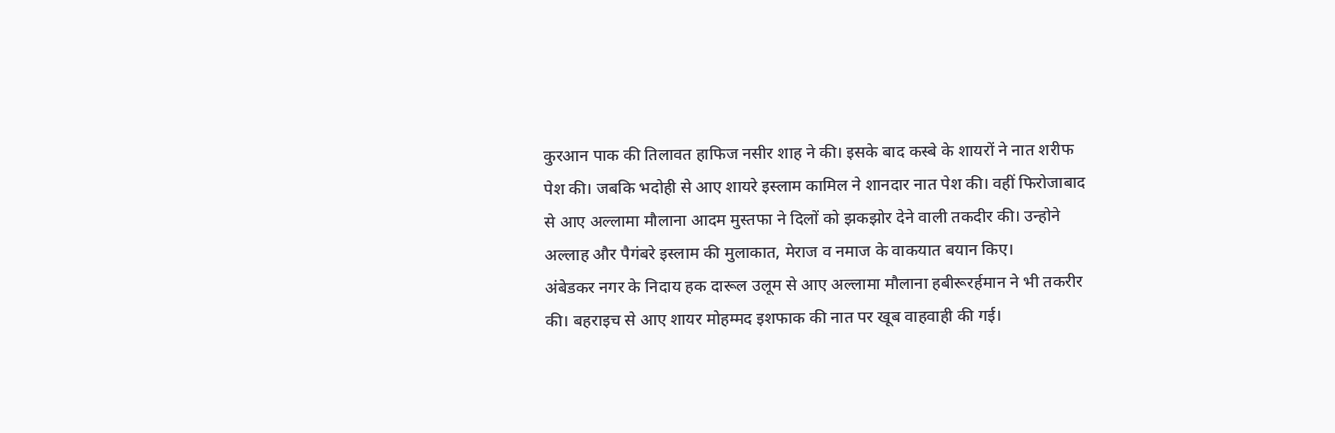कुरआन पाक की तिलावत हाफिज नसीर शाह ने की। इसके बाद कस्बे के शायरों ने नात शरीफ पेश की। जबकि भदोही से आए शायरे इस्लाम कामिल ने शानदार नात पेश की। वहीं फिरोजाबाद से आए अल्लामा मौलाना आदम मुस्तफा ने दिलों को झकझोर देने वाली तकदीर की। उन्होने अल्लाह और पैगंबरे इस्लाम की मुलाकात, मेराज व नमाज के वाकयात बयान किए।
अंबेडकर नगर के निदाय हक दारूल उलूम से आए अल्लामा मौलाना हबीरूरर्हमान ने भी तकरीर की। बहराइच से आए शायर मोहम्मद इशफाक की नात पर खूब वाहवाही की गई।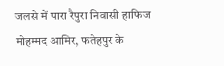जलसे में पारा रैपुरा निवासी हाफिज मोहम्मद आमिर, फतेहपुर के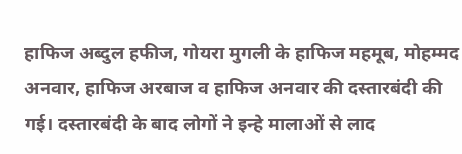हाफिज अब्दुल हफीज, गोयरा मुगली के हाफिज महमूब, मोहम्मद अनवार, हाफिज अरबाज व हाफिज अनवार की दस्तारबंदी की गई। दस्तारबंदी के बाद लोगों ने इन्हे मालाओं से लाद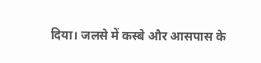दिया। जलसे में कस्बे और आसपास के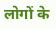लोगों के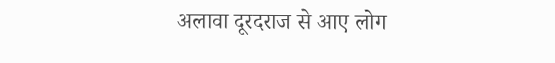अलावा दूरदराज से आए लोग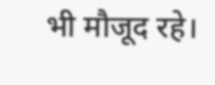भी मौजूद रहे।